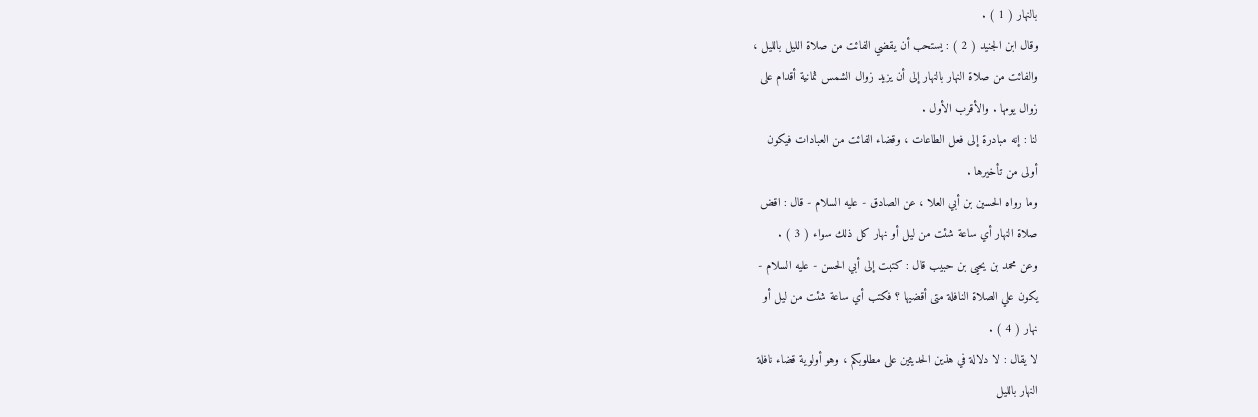بالنهار ( 1 ) .
وقال ابن الجنيد ( 2 ) : يستحب أن يقضي الفائت من صلاة الليل بالليل ،
والفائت من صلاة النهار بالنهار إلى أن يزيد زوال الشمس ثمانية أقدام على
زوال يومها . والأقرب الأول .
لنا : إنه مبادرة إلى فعل الطاعات ، وقضاء الفائت من العبادات فيكون
أولى من تأخيرها .
وما رواه الحسين بن أبي العلا ، عن الصادق - عليه السلام - قال : اقض
صلاة النهار أي ساعة شئت من ليل أو نهار كل ذلك سواء ( 3 ) .
وعن محمد بن يحيى بن حبيب قال : كتبت إلى أبي الحسن - عليه السلام -
يكون علي الصلاة النافلة متى أقضيها ؟ فكتب أي ساعة شئت من ليل أو
نهار ( 4 ) .
لا يقال : لا دلالة في هذين الحديثين على مطلوبكم ، وهو أولوية قضاء نافلة
النهار بالليل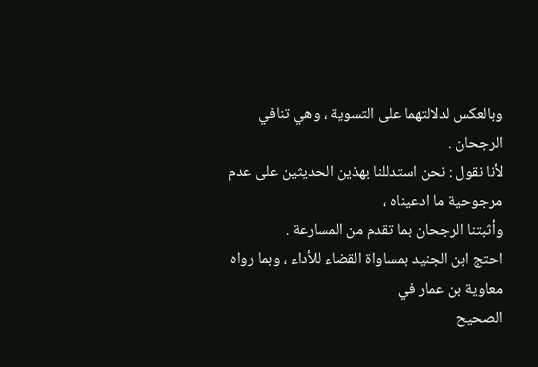وبالعكس لدلالتهما على التسوية ، وهي تنافي الرجحان .
لأنا نقول : نحن استدللنا بهذين الحديثين على عدم مرجوحية ما ادعيناه ،
وأثبتنا الرجحان بما تقدم من المسارعة .
احتج ابن الجنيد بمساواة القضاء للأداء ، وبما رواه معاوية بن عمار في
الصحيح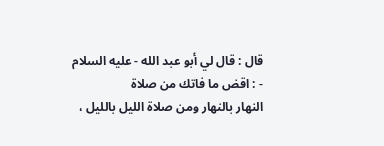قال : قال لي أبو عبد الله - عليه السلام - : اقض ما فاتك من صلاة
النهار بالنهار ومن صلاة الليل بالليل ،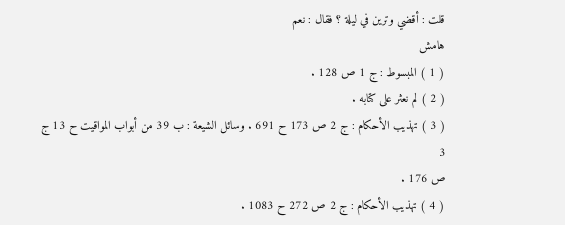قلت : أقضي وترين في ليلة ؟ فقال : نعم
هامش
( 1 ) المبسوط : ج 1 ص 128 .
( 2 ) لم نعثر على كتابه .
( 3 ) تهذيب الأحكام : ج 2 ص 173 ح 691 . وسائل الشيعة : ب 39 من أبواب المواقيت ح 13 ج 3
ص 176 .
( 4 ) تهذيب الأحكام : ج 2 ص 272 ح 1083 .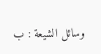وسائل الشيعة : ب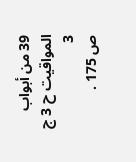39 من أبواب المواقيت ح 3 ج 3
ص 175 .